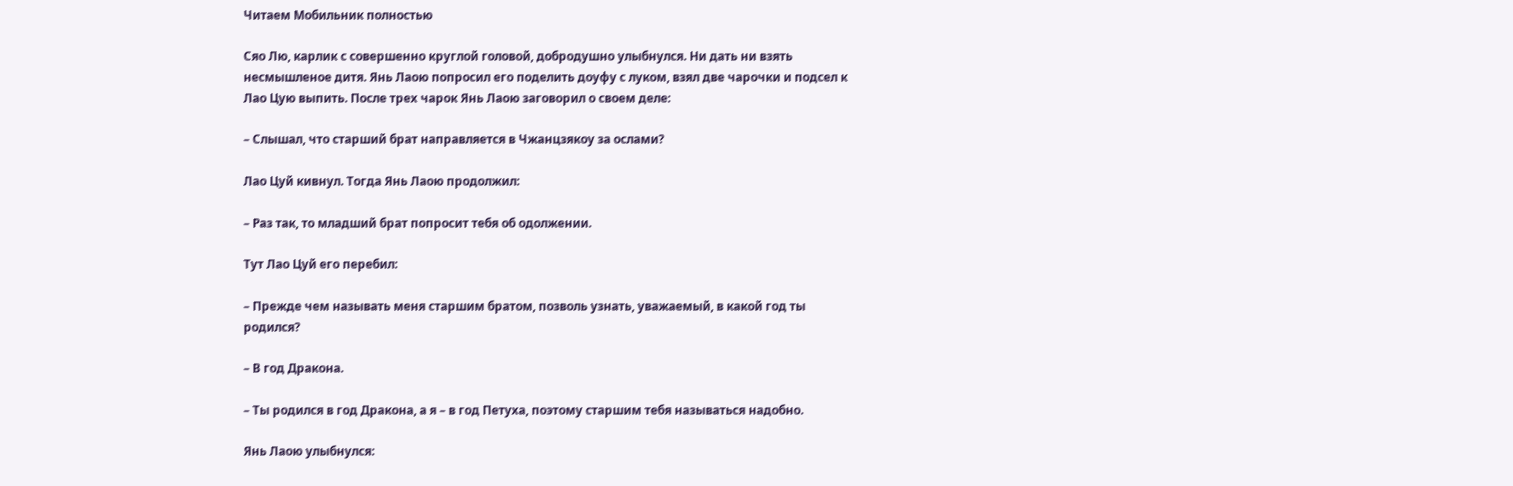Читаем Мобильник полностью

Сяо Лю, карлик с совершенно круглой головой, добродушно улыбнулся. Ни дать ни взять несмышленое дитя. Янь Лаою попросил его поделить доуфу с луком, взял две чарочки и подсел к Лао Цую выпить. После трех чарок Янь Лаою заговорил о своем деле:

– Слышал, что старший брат направляется в Чжанцзякоу за ослами?

Лао Цуй кивнул. Тогда Янь Лаою продолжил:

– Раз так, то младший брат попросит тебя об одолжении.

Тут Лао Цуй его перебил:

– Прежде чем называть меня старшим братом, позволь узнать, уважаемый, в какой год ты родился?

– В год Дракона.

– Ты родился в год Дракона, а я – в год Петуха, поэтому старшим тебя называться надобно.

Янь Лаою улыбнулся: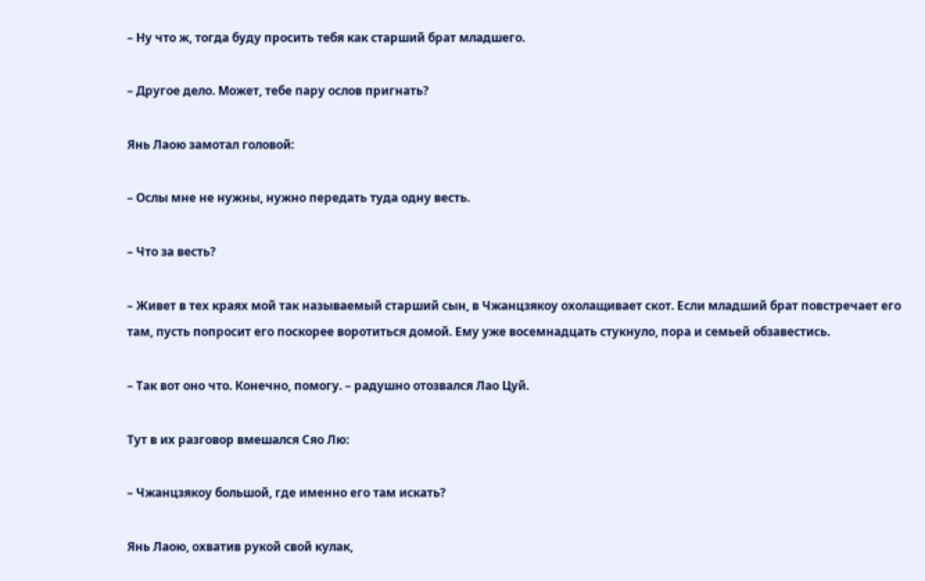– Ну что ж, тогда буду просить тебя как старший брат младшего.

– Другое дело. Может, тебе пару ослов пригнать?

Янь Лаою замотал головой:

– Ослы мне не нужны, нужно передать туда одну весть.

– Что за весть?

– Живет в тех краях мой так называемый старший сын, в Чжанцзякоу охолащивает скот. Если младший брат повстречает его там, пусть попросит его поскорее воротиться домой. Ему уже восемнадцать стукнуло, пора и семьей обзавестись.

– Так вот оно что. Конечно, помогу. – радушно отозвался Лао Цуй.

Тут в их разговор вмешался Сяо Лю:

– Чжанцзякоу большой, где именно его там искать?

Янь Лаою, охватив рукой свой кулак,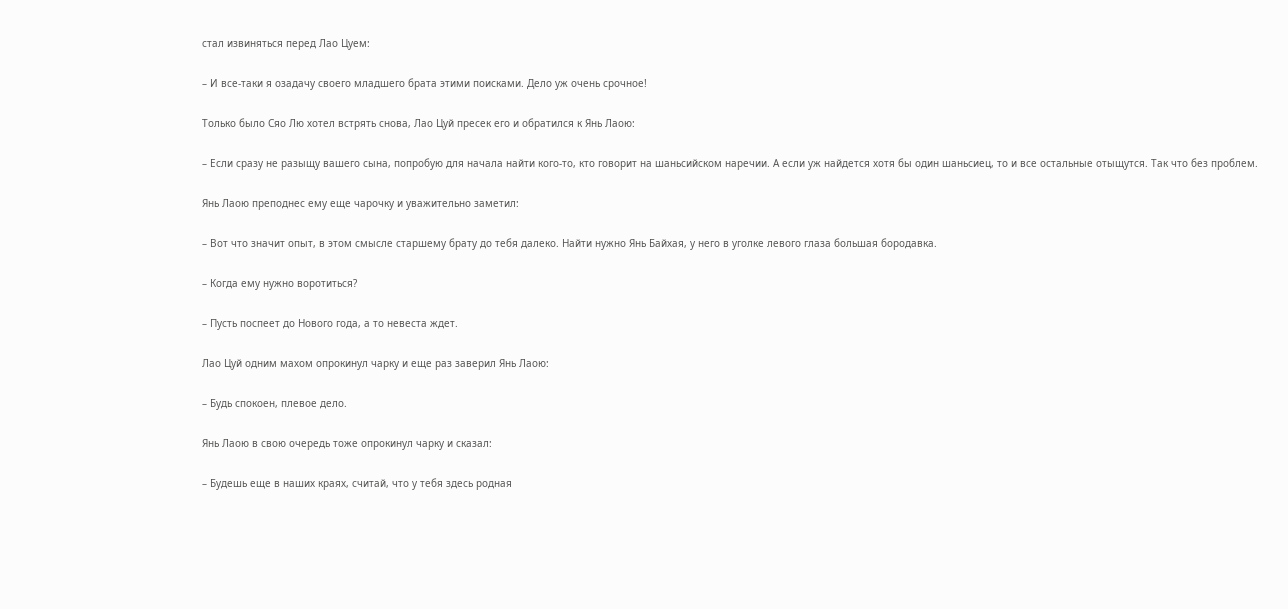стал извиняться перед Лао Цуем:

– И все-таки я озадачу своего младшего брата этими поисками. Дело уж очень срочное!

Только было Сяо Лю хотел встрять снова, Лао Цуй пресек его и обратился к Янь Лаою:

– Если сразу не разыщу вашего сына, попробую для начала найти кого-то, кто говорит на шаньсийском наречии. А если уж найдется хотя бы один шаньсиец, то и все остальные отыщутся. Так что без проблем.

Янь Лаою преподнес ему еще чарочку и уважительно заметил:

– Вот что значит опыт, в этом смысле старшему брату до тебя далеко. Найти нужно Янь Байхая, у него в уголке левого глаза большая бородавка.

– Когда ему нужно воротиться?

– Пусть поспеет до Нового года, а то невеста ждет.

Лао Цуй одним махом опрокинул чарку и еще раз заверил Янь Лаою:

– Будь спокоен, плевое дело.

Янь Лаою в свою очередь тоже опрокинул чарку и сказал:

– Будешь еще в наших краях, считай, что у тебя здесь родная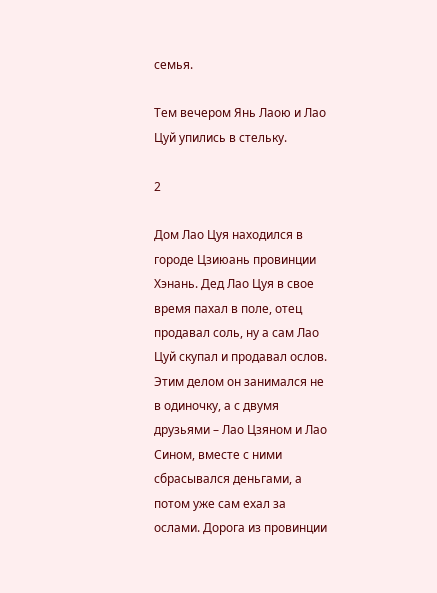семья.

Тем вечером Янь Лаою и Лао Цуй упились в стельку.

2

Дом Лао Цуя находился в городе Цзиюань провинции Хэнань. Дед Лао Цуя в свое время пахал в поле, отец продавал соль, ну а сам Лао Цуй скупал и продавал ослов. Этим делом он занимался не в одиночку, а с двумя друзьями – Лао Цзяном и Лао Сином, вместе с ними сбрасывался деньгами, а потом уже сам ехал за ослами. Дорога из провинции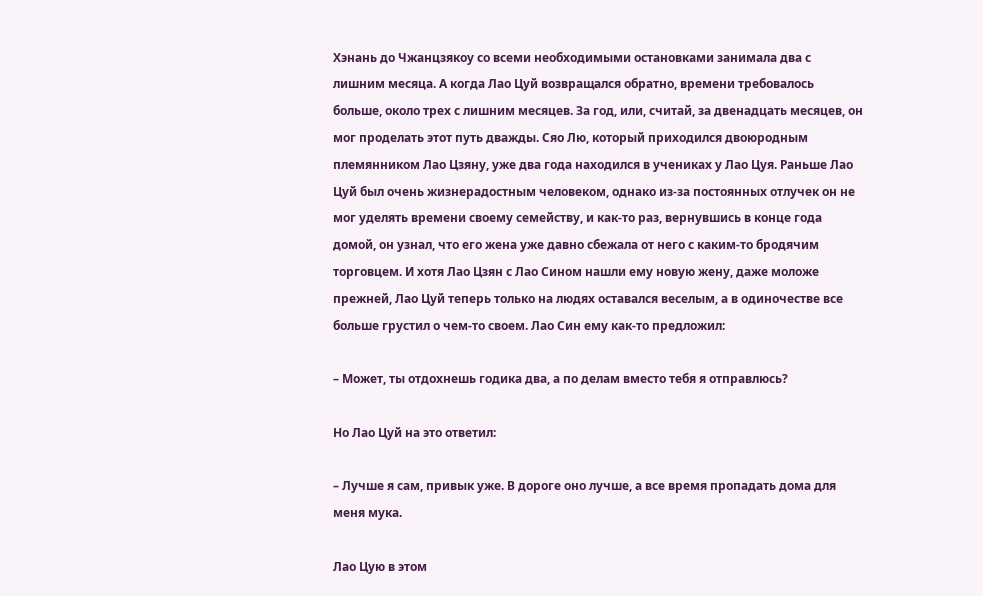Хэнань до Чжанцзякоу со всеми необходимыми остановками занимала два с лишним месяца. А когда Лао Цуй возвращался обратно, времени требовалось больше, около трех с лишним месяцев. За год, или, считай, за двенадцать месяцев, он мог проделать этот путь дважды. Сяо Лю, который приходился двоюродным племянником Лао Цзяну, уже два года находился в учениках у Лао Цуя. Раньше Лао Цуй был очень жизнерадостным человеком, однако из-за постоянных отлучек он не мог уделять времени своему семейству, и как-то раз, вернувшись в конце года домой, он узнал, что его жена уже давно сбежала от него с каким-то бродячим торговцем. И хотя Лао Цзян с Лао Сином нашли ему новую жену, даже моложе прежней, Лао Цуй теперь только на людях оставался веселым, а в одиночестве все больше грустил о чем-то своем. Лао Син ему как-то предложил:

– Может, ты отдохнешь годика два, а по делам вместо тебя я отправлюсь?

Но Лао Цуй на это ответил:

– Лучше я сам, привык уже. В дороге оно лучше, а все время пропадать дома для меня мука.

Лао Цую в этом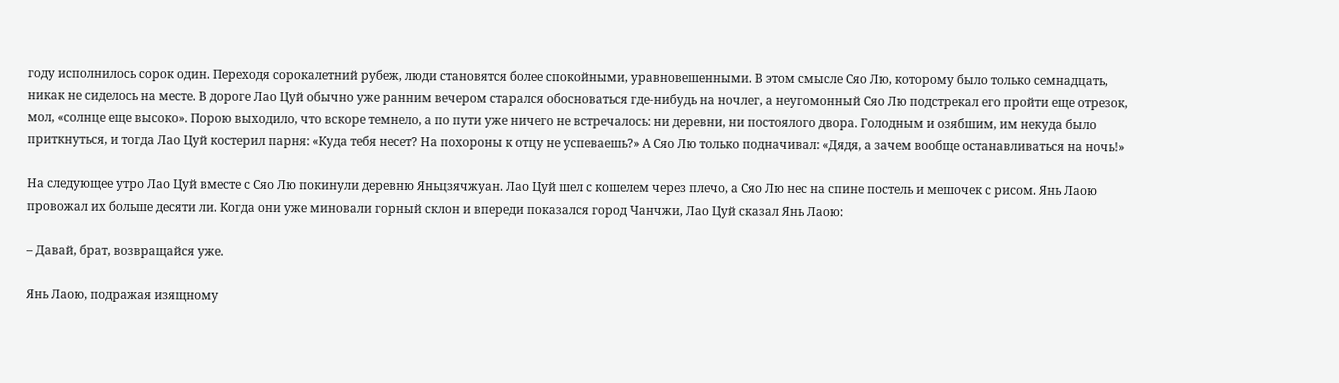году исполнилось сорок один. Переходя сорокалетний рубеж, люди становятся более спокойными, уравновешенными. В этом смысле Сяо Лю, которому было только семнадцать, никак не сиделось на месте. В дороге Лао Цуй обычно уже ранним вечером старался обосноваться где-нибудь на ночлег, а неугомонный Сяо Лю подстрекал его пройти еще отрезок, мол, «солнце еще высоко». Порою выходило, что вскоре темнело, а по пути уже ничего не встречалось: ни деревни, ни постоялого двора. Голодным и озябшим, им некуда было приткнуться, и тогда Лао Цуй костерил парня: «Куда тебя несет? На похороны к отцу не успеваешь?» А Сяо Лю только подначивал: «Дядя, а зачем вообще останавливаться на ночь!»

На следующее утро Лао Цуй вместе с Сяо Лю покинули деревню Яньцзячжуан. Лао Цуй шел с кошелем через плечо, а Сяо Лю нес на спине постель и мешочек с рисом. Янь Лаою провожал их больше десяти ли. Когда они уже миновали горный склон и впереди показался город Чанчжи, Лао Цуй сказал Янь Лаою:

– Давай, брат, возвращайся уже.

Янь Лаою, подражая изящному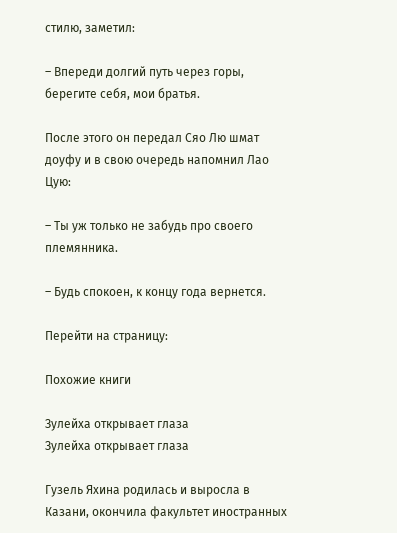стилю, заметил:

– Впереди долгий путь через горы, берегите себя, мои братья.

После этого он передал Сяо Лю шмат доуфу и в свою очередь напомнил Лао Цую:

– Ты уж только не забудь про своего племянника.

– Будь спокоен, к концу года вернется.

Перейти на страницу:

Похожие книги

Зулейха открывает глаза
Зулейха открывает глаза

Гузель Яхина родилась и выросла в Казани, окончила факультет иностранных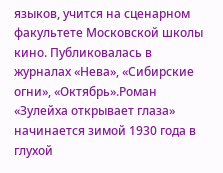языков, учится на сценарном факультете Московской школы кино. Публиковалась в журналах «Нева», «Сибирские огни», «Октябрь».Роман «Зулейха открывает глаза» начинается зимой 1930 года в глухой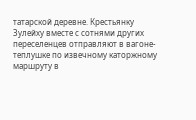татарской деревне. Крестьянку Зулейху вместе с сотнями других переселенцев отправляют в вагоне-теплушке по извечному каторжному маршруту в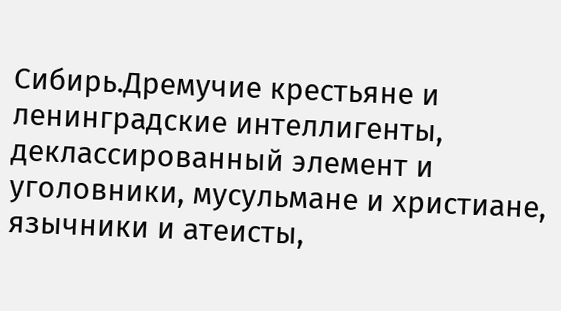Сибирь.Дремучие крестьяне и ленинградские интеллигенты, деклассированный элемент и уголовники, мусульмане и христиане, язычники и атеисты,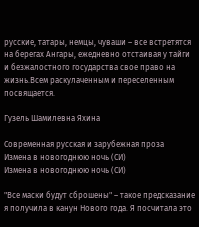русские, татары, немцы, чуваши – все встретятся на берегах Ангары, ежедневно отстаивая у тайги и безжалостного государства свое право на жизнь.Всем раскулаченным и переселенным посвящается.

Гузель Шамилевна Яхина

Современная русская и зарубежная проза
Измена в новогоднюю ночь (СИ)
Измена в новогоднюю ночь (СИ)

"Все маски будут сброшены" – такое предсказание я получила в канун Нового года. Я посчитала это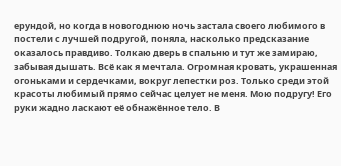ерундой, но когда в новогоднюю ночь застала своего любимого в постели с лучшей подругой, поняла, насколько предсказание оказалось правдиво. Толкаю дверь в спальню и тут же замираю, забывая дышать. Всё как я мечтала. Огромная кровать, украшенная огоньками и сердечками, вокруг лепестки роз. Только среди этой красоты любимый прямо сейчас целует не меня. Мою подругу! Его руки жадно ласкают её обнажённое тело. В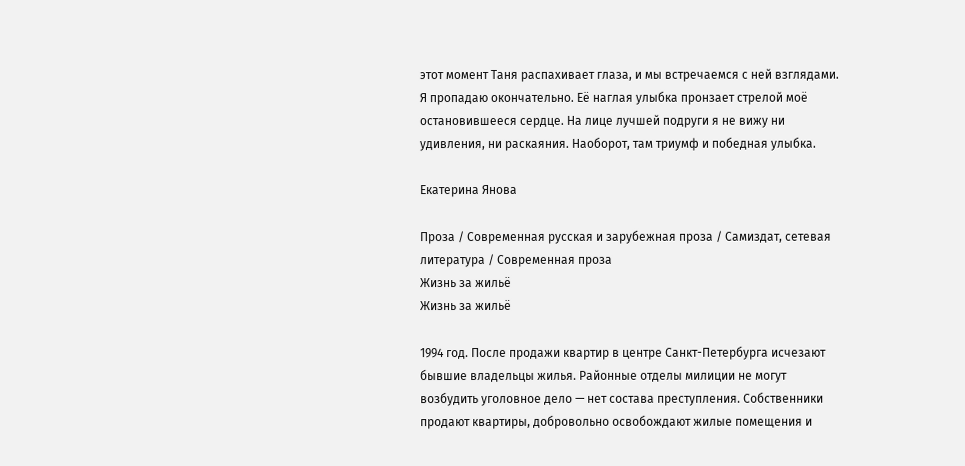этот момент Таня распахивает глаза, и мы встречаемся с ней взглядами. Я пропадаю окончательно. Её наглая улыбка пронзает стрелой моё остановившееся сердце. На лице лучшей подруги я не вижу ни удивления, ни раскаяния. Наоборот, там триумф и победная улыбка.

Екатерина Янова

Проза / Современная русская и зарубежная проза / Самиздат, сетевая литература / Современная проза
Жизнь за жильё
Жизнь за жильё

1994 год. После продажи квартир в центре Санкт-Петербурга исчезают бывшие владельцы жилья. Районные отделы милиции не могут возбудить уголовное дело — нет состава преступления. Собственники продают квартиры, добровольно освобождают жилые помещения и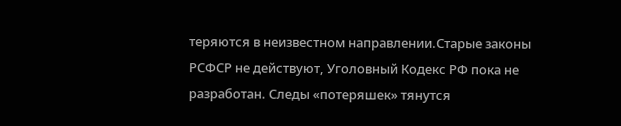теряются в неизвестном направлении.Старые законы РСФСР не действуют, Уголовный Кодекс РФ пока не разработан. Следы «потеряшек» тянутся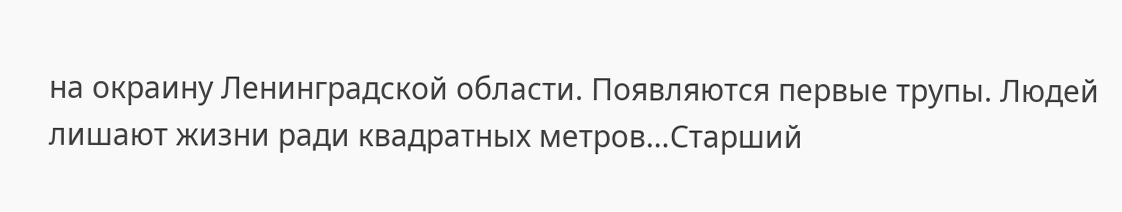на окраину Ленинградской области. Появляются первые трупы. Людей лишают жизни ради квадратных метров…Старший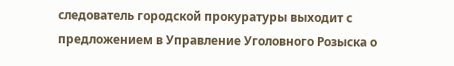следователь городской прокуратуры выходит с предложением в Управление Уголовного Розыска о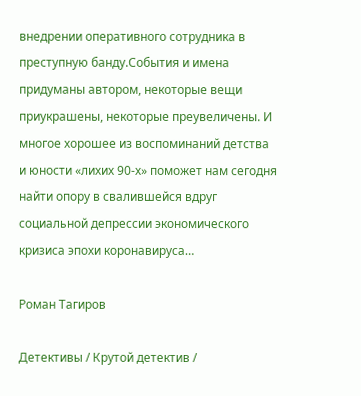внедрении оперативного сотрудника в преступную банду.События и имена придуманы автором, некоторые вещи приукрашены, некоторые преувеличены. И многое хорошее из воспоминаний детства и юности «лихих 90-х» поможет нам сегодня найти опору в свалившейся вдруг социальной депрессии экономического кризиса эпохи коронавируса…

Роман Тагиров

Детективы / Крутой детектив /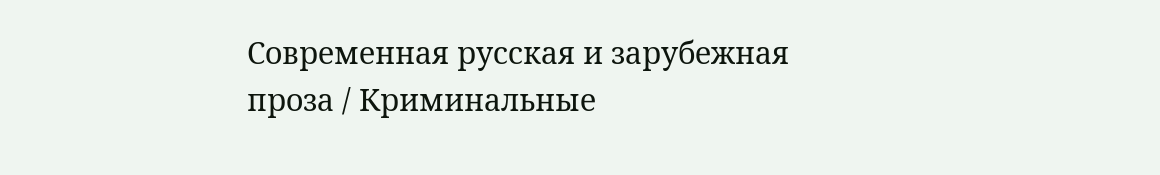Современная русская и зарубежная проза / Криминальные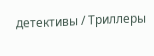детективы / Триллеры